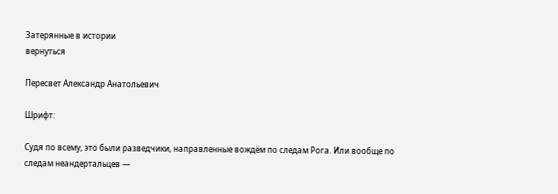Затерянные в истории
вернуться

Пересвет Александр Анатольевич

Шрифт:

Судя по всему, это были разведчики, направленные вождём по следам Рога. Или вообще по следам неандертальцев —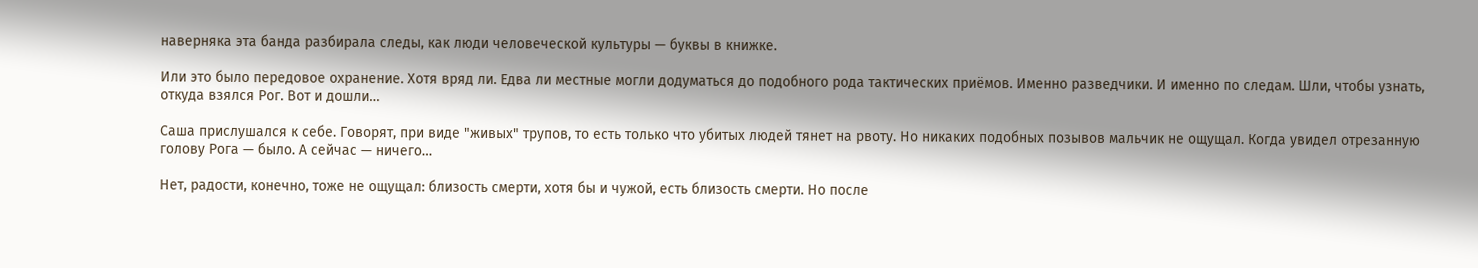наверняка эта банда разбирала следы, как люди человеческой культуры — буквы в книжке.

Или это было передовое охранение. Хотя вряд ли. Едва ли местные могли додуматься до подобного рода тактических приёмов. Именно разведчики. И именно по следам. Шли, чтобы узнать, откуда взялся Рог. Вот и дошли…

Саша прислушался к себе. Говорят, при виде "живых" трупов, то есть только что убитых людей тянет на рвоту. Но никаких подобных позывов мальчик не ощущал. Когда увидел отрезанную голову Рога — было. А сейчас — ничего…

Нет, радости, конечно, тоже не ощущал: близость смерти, хотя бы и чужой, есть близость смерти. Но после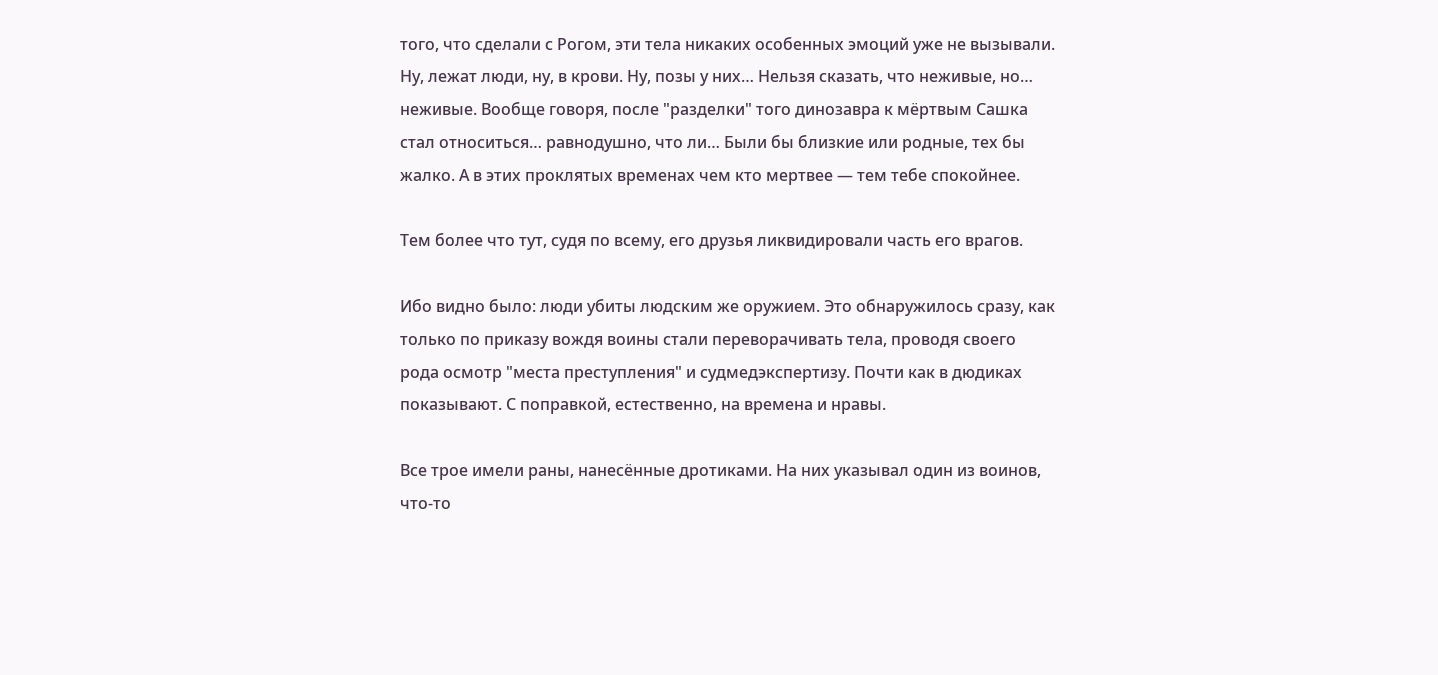того, что сделали с Рогом, эти тела никаких особенных эмоций уже не вызывали. Ну, лежат люди, ну, в крови. Ну, позы у них… Нельзя сказать, что неживые, но… неживые. Вообще говоря, после "разделки" того динозавра к мёртвым Сашка стал относиться… равнодушно, что ли… Были бы близкие или родные, тех бы жалко. А в этих проклятых временах чем кто мертвее — тем тебе спокойнее.

Тем более что тут, судя по всему, его друзья ликвидировали часть его врагов.

Ибо видно было: люди убиты людским же оружием. Это обнаружилось сразу, как только по приказу вождя воины стали переворачивать тела, проводя своего рода осмотр "места преступления" и судмедэкспертизу. Почти как в дюдиках показывают. С поправкой, естественно, на времена и нравы.

Все трое имели раны, нанесённые дротиками. На них указывал один из воинов, что-то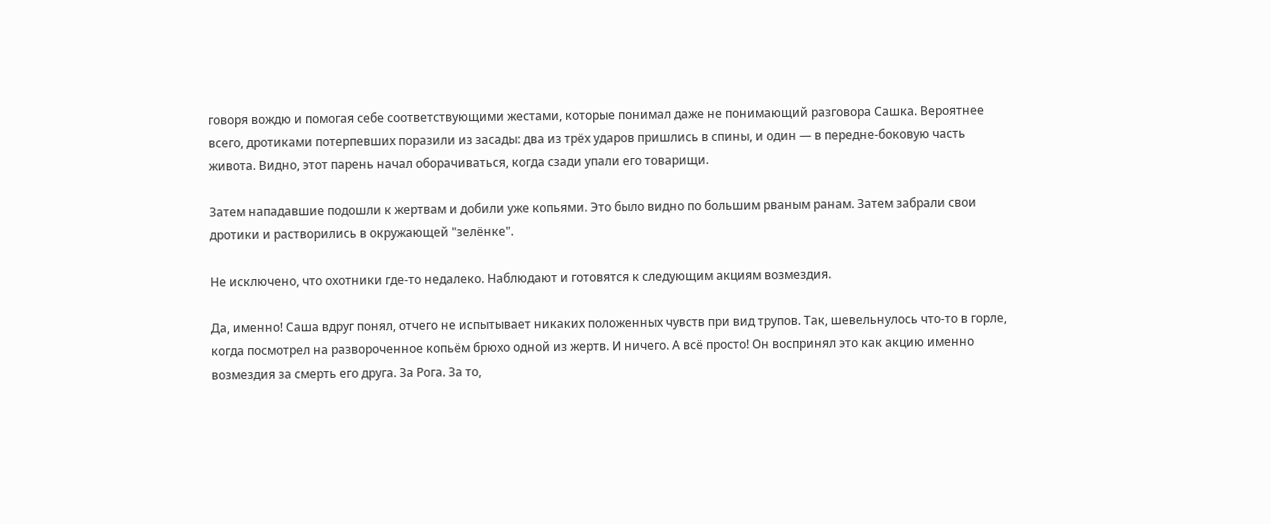говоря вождю и помогая себе соответствующими жестами, которые понимал даже не понимающий разговора Сашка. Вероятнее всего, дротиками потерпевших поразили из засады: два из трёх ударов пришлись в спины, и один — в передне-боковую часть живота. Видно, этот парень начал оборачиваться, когда сзади упали его товарищи.

Затем нападавшие подошли к жертвам и добили уже копьями. Это было видно по большим рваным ранам. Затем забрали свои дротики и растворились в окружающей "зелёнке".

Не исключено, что охотники где-то недалеко. Наблюдают и готовятся к следующим акциям возмездия.

Да, именно! Саша вдруг понял, отчего не испытывает никаких положенных чувств при вид трупов. Так, шевельнулось что-то в горле, когда посмотрел на развороченное копьём брюхо одной из жертв. И ничего. А всё просто! Он воспринял это как акцию именно возмездия за смерть его друга. За Рога. За то,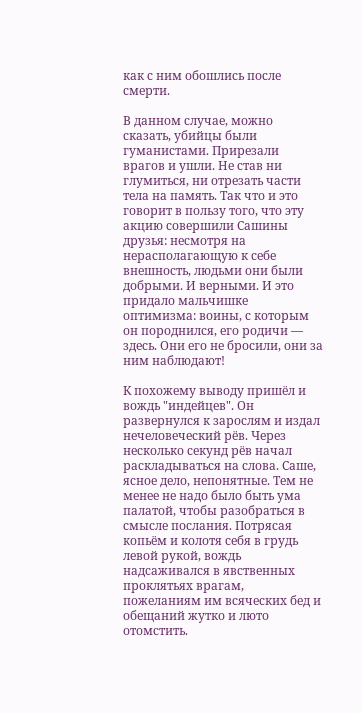как с ним обошлись после смерти.

В данном случае, можно сказать, убийцы были гуманистами. Прирезали врагов и ушли. Не став ни глумиться, ни отрезать части тела на память. Так что и это говорит в пользу того, что эту акцию совершили Сашины друзья: несмотря на нерасполагающую к себе внешность, людьми они были добрыми. И верными. И это придало мальчишке оптимизма: воины, с которым он породнился, его родичи — здесь. Они его не бросили, они за ним наблюдают!

К похожему выводу пришёл и вождь "индейцев". Он развернулся к зарослям и издал нечеловеческий рёв. Через несколько секунд рёв начал раскладываться на слова. Саше, ясное дело, непонятные. Тем не менее не надо было быть ума палатой, чтобы разобраться в смысле послания. Потрясая копьём и колотя себя в грудь левой рукой, вождь надсаживался в явственных проклятьях врагам, пожеланиям им всяческих бед и обещаний жутко и люто отомстить.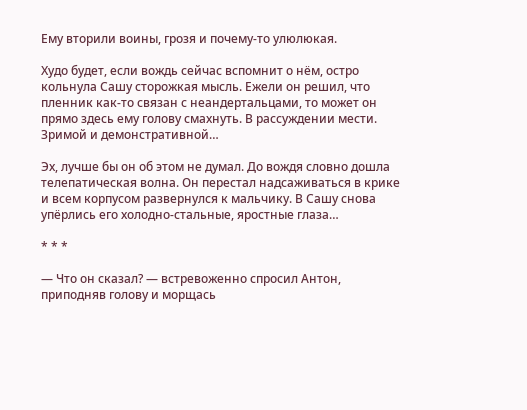Ему вторили воины, грозя и почему-то улюлюкая.

Худо будет, если вождь сейчас вспомнит о нём, остро кольнула Сашу сторожкая мысль. Ежели он решил, что пленник как-то связан с неандертальцами, то может он прямо здесь ему голову смахнуть. В рассуждении мести. Зримой и демонстративной…

Эх, лучше бы он об этом не думал. До вождя словно дошла телепатическая волна. Он перестал надсаживаться в крике и всем корпусом развернулся к мальчику. В Сашу снова упёрлись его холодно-стальные, яростные глаза…

* * *

— Что он сказал? — встревоженно спросил Антон, приподняв голову и морщась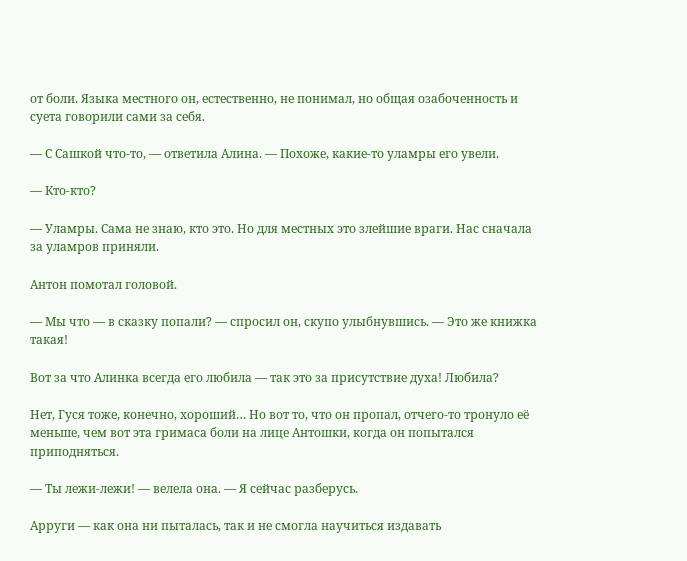от боли. Языка местного он, естественно, не понимал, но общая озабоченность и суета говорили сами за себя.

— С Сашкой что-то, — ответила Алина. — Похоже, какие-то уламры его увели.

— Кто-кто?

— Уламры. Сама не знаю, кто это. Но для местных это злейшие враги. Нас сначала за уламров приняли.

Антон помотал головой.

— Мы что — в сказку попали? — спросил он, скупо улыбнувшись. — Это же книжка такая!

Вот за что Алинка всегда его любила — так это за присутствие духа! Любила?

Нет, Гуся тоже, конечно, хороший… Но вот то, что он пропал, отчего-то тронуло её меньше, чем вот эта гримаса боли на лице Антошки, когда он попытался приподняться.

— Ты лежи-лежи! — велела она. — Я сейчас разберусь.

Арруги — как она ни пыталась, так и не смогла научиться издавать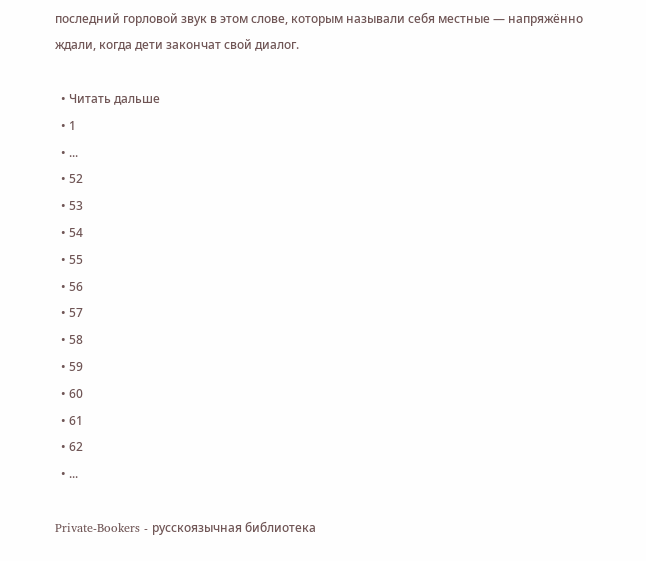последний горловой звук в этом слове, которым называли себя местные — напряжённо ждали, когда дети закончат свой диалог.

  • Читать дальше
  • 1
  • ...
  • 52
  • 53
  • 54
  • 55
  • 56
  • 57
  • 58
  • 59
  • 60
  • 61
  • 62
  • ...

Private-Bookers - русскоязычная библиотека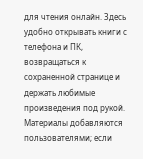для чтения онлайн. Здесь удобно открывать книги с телефона и ПК, возвращаться к сохраненной странице и держать любимые произведения под рукой. Материалы добавляются пользователями; если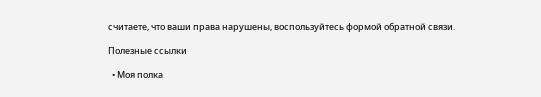считаете, что ваши права нарушены, воспользуйтесь формой обратной связи.

Полезные ссылки

  • Моя полка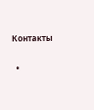Контакты

  •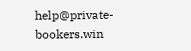help@private-bookers.win